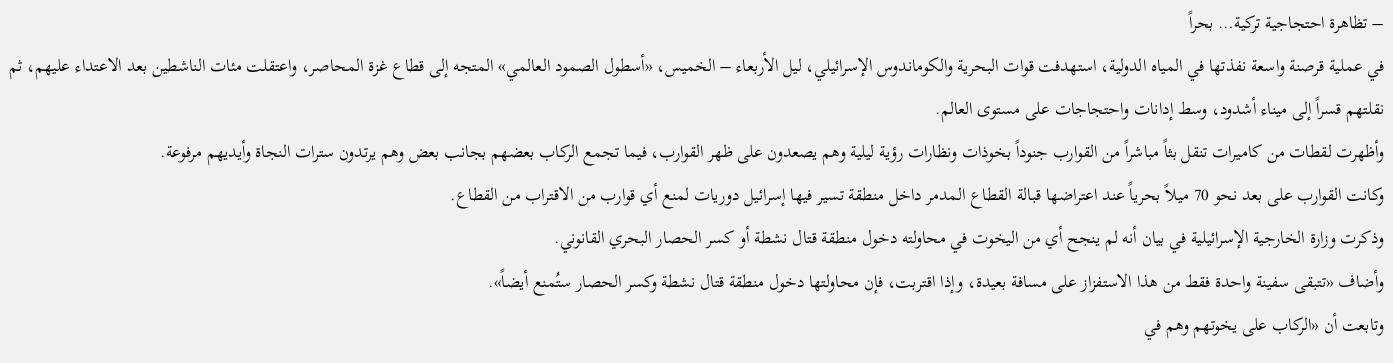– تظاهرة احتجاجية تركية… بحراً
في عملية قرصنة واسعة نفذتها في المياه الدولية، استهدفت قوات البحرية والكوماندوس الإسرائيلي، ليل الأربعاء – الخميس، «أسطول الصمود العالمي» المتجه إلى قطاع غزة المحاصر، واعتقلت مئات الناشطين بعد الاعتداء عليهم، ثم نقلتهم قسراً إلى ميناء أشدود، وسط إدانات واحتجاجات على مستوى العالم.
وأظهرت لقطات من كاميرات تنقل بثاً مباشراً من القوارب جنوداً بخوذات ونظارات رؤية ليلية وهم يصعدون على ظهر القوارب، فيما تجمع الركاب بعضهم بجانب بعض وهم يرتدون سترات النجاة وأيديهم مرفوعة.
وكانت القوارب على بعد نحو 70 ميلاً بحرياً عند اعتراضها قبالة القطاع المدمر داخل منطقة تسير فيها إسرائيل دوريات لمنع أي قوارب من الاقتراب من القطاع.
وذكرت وزارة الخارجية الإسرائيلية في بيان أنه لم ينجح أي من اليخوت في محاولته دخول منطقة قتال نشطة أو كسر الحصار البحري القانوني.
وأضاف «تتبقى سفينة واحدة فقط من هذا الاستفزاز على مسافة بعيدة، وإذا اقتربت، فإن محاولتها دخول منطقة قتال نشطة وكسر الحصار ستُمنع أيضاً».
وتابعت أن «الركاب على يخوتهم وهم في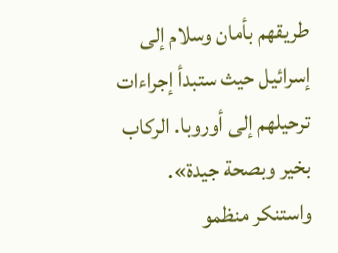طريقهم بأمان وسلام إلى إسرائيل حيث ستبدأ إجراءات ترحيلهم إلى أوروبا. الركاب بخير وبصحة جيدة».
واستنكر منظمو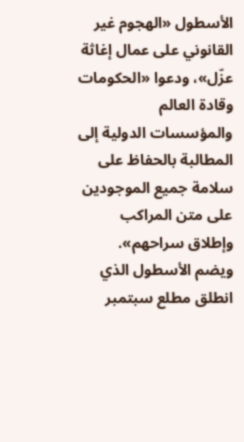الأسطول «الهجوم غير القانوني على عمال إغاثة عزّل»، ودعوا «الحكومات وقادة العالم والمؤسسات الدولية إلى المطالبة بالحفاظ على سلامة جميع الموجودين على متن المراكب وإطلاق سراحهم».
ويضم الأسطول الذي انطلق مطلع سبتمبر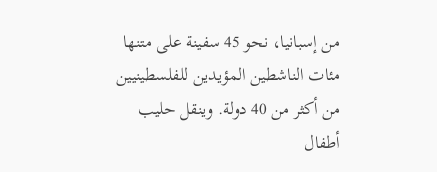من إسبانيا، نحو 45 سفينة على متنها مئات الناشطين المؤيدين للفلسطينيين من أكثر من 40 دولة. وينقل حليب أطفال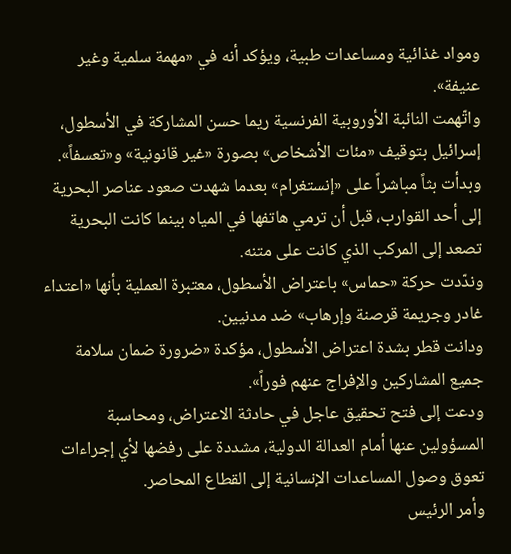ومواد غذائية ومساعدات طبية، ويؤكد أنه في «مهمة سلمية وغير عنيفة».
واتّهمت النائبة الأوروبية الفرنسية ريما حسن المشاركة في الأسطول، إسرائيل بتوقيف «مئات الأشخاص» بصورة «غير قانونية» و«تعسفاً».
وبدأت بثاً مباشراً على «إنستغرام» بعدما شهدت صعود عناصر البحرية إلى أحد القوارب، قبل أن ترمي هاتفها في المياه بينما كانت البحرية تصعد إلى المركب الذي كانت على متنه.
وندّدت حركة «حماس» باعتراض الأسطول، معتبرة العملية بأنها «اعتداء غادر وجريمة قرصنة وإرهاب» ضد مدنيين.
ودانت قطر بشدة اعتراض الأسطول، مؤكدة «ضرورة ضمان سلامة جميع المشاركين والإفراج عنهم فوراً».
ودعت إلى فتح تحقيق عاجل في حادثة الاعتراض، ومحاسبة المسؤولين عنها أمام العدالة الدولية، مشددة على رفضها لأي إجراءات تعوق وصول المساعدات الإنسانية إلى القطاع المحاصر.
وأمر الرئيس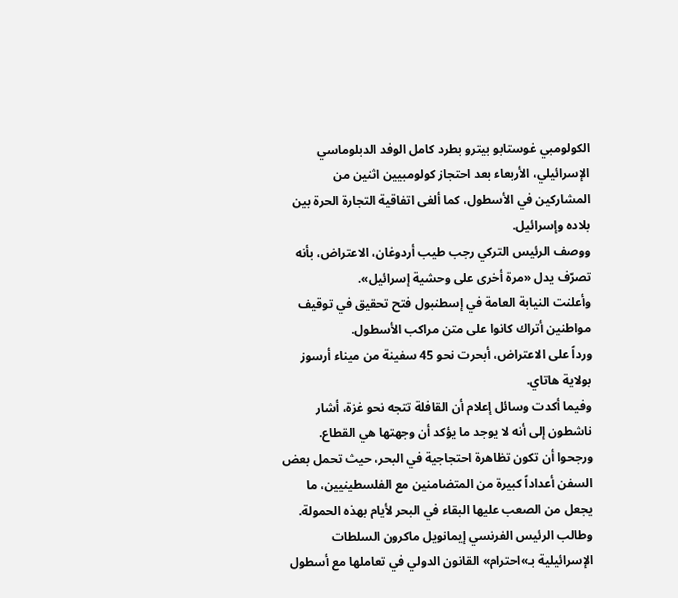الكولومبي غوستابو بيترو بطرد كامل الوفد الدبلوماسي الإسرائيلي، الأربعاء بعد احتجاز كولومبيين اثنين من المشاركين في الأسطول، كما ألغى اتفاقية التجارة الحرة بين بلاده وإسرائيل.
ووصف الرئيس التركي رجب طيب أردوغان، الاعتراض، بأنه تصرّف يدل «مرة أخرى على وحشية إسرائيل».
وأعلنت النيابة العامة في إسطنبول فتح تحقيق في توقيف مواطنين أتراك كانوا على متن مراكب الأسطول.
ورداً على الاعتراض، أبحرت نحو 45 سفينة من ميناء أرسوز بولاية هاتاي.
وفيما أكدت وسائل إعلام أن القافلة تتجه نحو غزة، أشار ناشطون إلى أنه لا يوجد ما يؤكد أن وجهتها هي القطاع.
ورجحوا أن تكون تظاهرة احتجاجية في البحر، حيث تحمل بعض السفن أعداداً كبيرة من المتضامنين مع الفلسطينيين، ما يجعل من الصعب عليها البقاء في البحر لأيام بهذه الحمولة.
وطالب الرئيس الفرنسي إيمانويل ماكرون السلطات الإسرائيلية بـ»احترام» القانون الدولي في تعاملها مع أسطول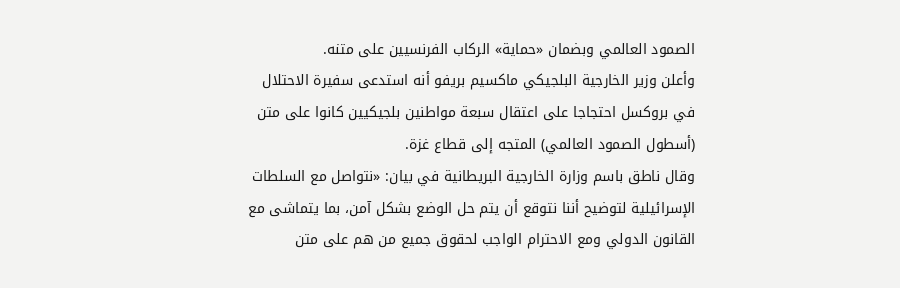الصمود العالمي وبضمان «حماية» الركاب الفرنسيين على متنه.
وأعلن وزير الخارجية البلجيكي ماكسيم بريفو أنه استدعى سفيرة الاحتلال في بروكسل احتجاجا على اعتقال سبعة مواطنين بلجيكيين كانوا على متن (أسطول الصمود العالمي) المتجه إلى قطاع غزة.
وقال ناطق باسم وزارة الخارجية البريطانية في بيان: «نتواصل مع السلطات الإسرائيلية لتوضيح أننا نتوقع أن يتم حل الوضع بشكل آمن، بما يتماشى مع القانون الدولي ومع الاحترام الواجب لحقوق جميع من هم على متن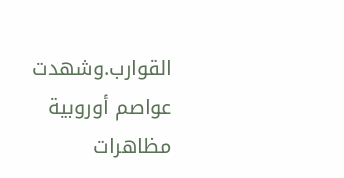القوارب.وشهدت عواصم أوروبية مظاهرات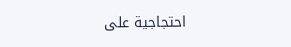احتجاجية على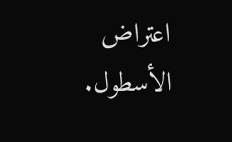اعتراض الأسطول.